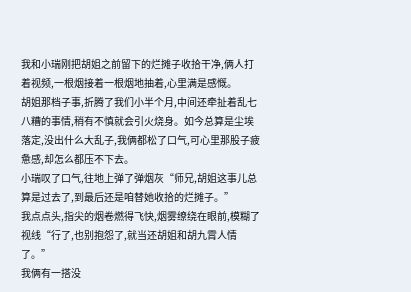我和小瑞刚把胡姐之前留下的烂摊子收拾干净,俩人打着视频,一根烟接着一根烟地抽着,心里满是感慨。
胡姐那档子事,折腾了我们小半个月,中间还牵扯着乱七八糟的事情,稍有不慎就会引火烧身。如今总算是尘埃落定,没出什么大乱子,我俩都松了口气,可心里那股子疲惫感,却怎么都压不下去。
小瑞叹了口气,往地上弹了弹烟灰“师兄,胡姐这事儿总算是过去了,到最后还是咱替她收拾的烂摊子。”
我点点头,指尖的烟卷燃得飞快,烟雾缭绕在眼前,模糊了视线“行了,也别抱怨了,就当还胡姐和胡九霄人情了。”
我俩有一搭没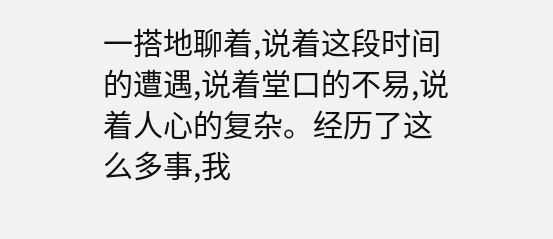一搭地聊着,说着这段时间的遭遇,说着堂口的不易,说着人心的复杂。经历了这么多事,我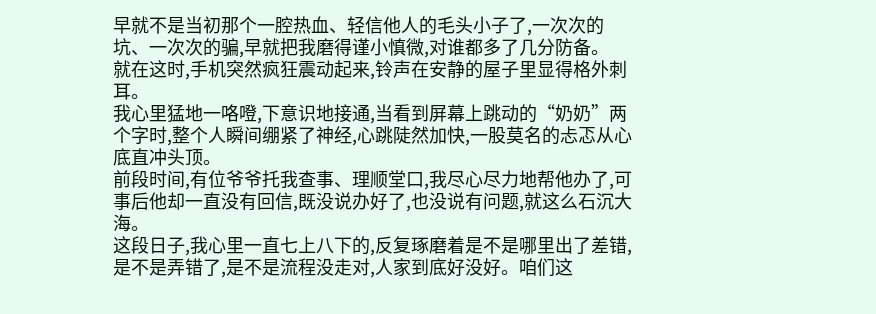早就不是当初那个一腔热血、轻信他人的毛头小子了,一次次的坑、一次次的骗,早就把我磨得谨小慎微,对谁都多了几分防备。
就在这时,手机突然疯狂震动起来,铃声在安静的屋子里显得格外刺耳。
我心里猛地一咯噔,下意识地接通,当看到屏幕上跳动的“奶奶”两个字时,整个人瞬间绷紧了神经,心跳陡然加快,一股莫名的忐忑从心底直冲头顶。
前段时间,有位爷爷托我查事、理顺堂口,我尽心尽力地帮他办了,可事后他却一直没有回信,既没说办好了,也没说有问题,就这么石沉大海。
这段日子,我心里一直七上八下的,反复琢磨着是不是哪里出了差错,是不是弄错了,是不是流程没走对,人家到底好没好。咱们这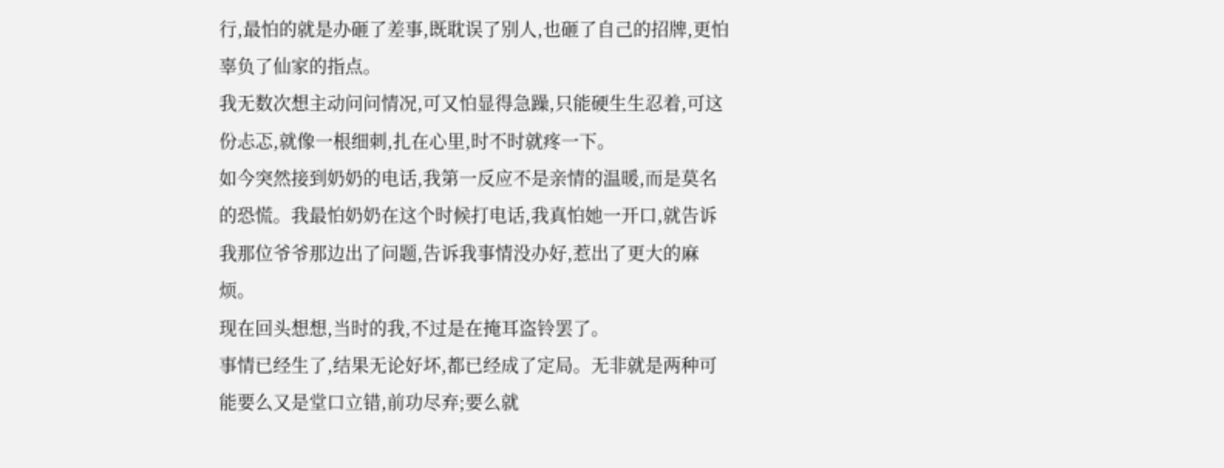行,最怕的就是办砸了差事,既耽误了别人,也砸了自己的招牌,更怕辜负了仙家的指点。
我无数次想主动问问情况,可又怕显得急躁,只能硬生生忍着,可这份忐忑,就像一根细刺,扎在心里,时不时就疼一下。
如今突然接到奶奶的电话,我第一反应不是亲情的温暖,而是莫名的恐慌。我最怕奶奶在这个时候打电话,我真怕她一开口,就告诉我那位爷爷那边出了问题,告诉我事情没办好,惹出了更大的麻烦。
现在回头想想,当时的我,不过是在掩耳盗铃罢了。
事情已经生了,结果无论好坏,都已经成了定局。无非就是两种可能要么又是堂口立错,前功尽弃;要么就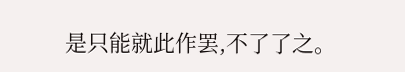是只能就此作罢,不了了之。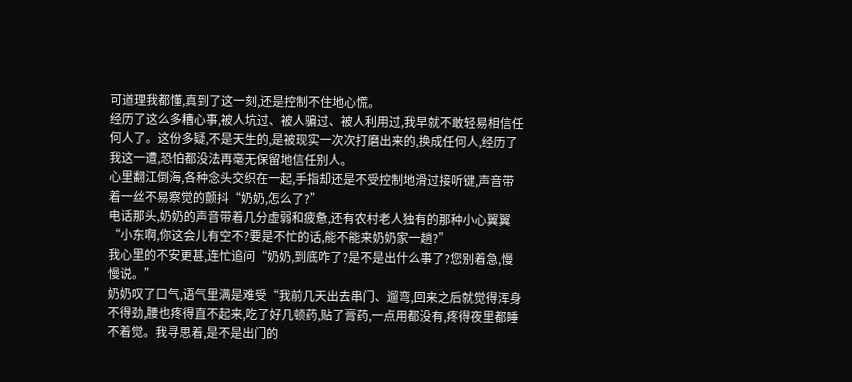可道理我都懂,真到了这一刻,还是控制不住地心慌。
经历了这么多糟心事,被人坑过、被人骗过、被人利用过,我早就不敢轻易相信任何人了。这份多疑,不是天生的,是被现实一次次打磨出来的,换成任何人,经历了我这一遭,恐怕都没法再毫无保留地信任别人。
心里翻江倒海,各种念头交织在一起,手指却还是不受控制地滑过接听键,声音带着一丝不易察觉的颤抖“奶奶,怎么了?”
电话那头,奶奶的声音带着几分虚弱和疲惫,还有农村老人独有的那种小心翼翼“小东啊,你这会儿有空不?要是不忙的话,能不能来奶奶家一趟?”
我心里的不安更甚,连忙追问“奶奶,到底咋了?是不是出什么事了?您别着急,慢慢说。”
奶奶叹了口气,语气里满是难受“我前几天出去串门、遛弯,回来之后就觉得浑身不得劲,腰也疼得直不起来,吃了好几顿药,贴了膏药,一点用都没有,疼得夜里都睡不着觉。我寻思着,是不是出门的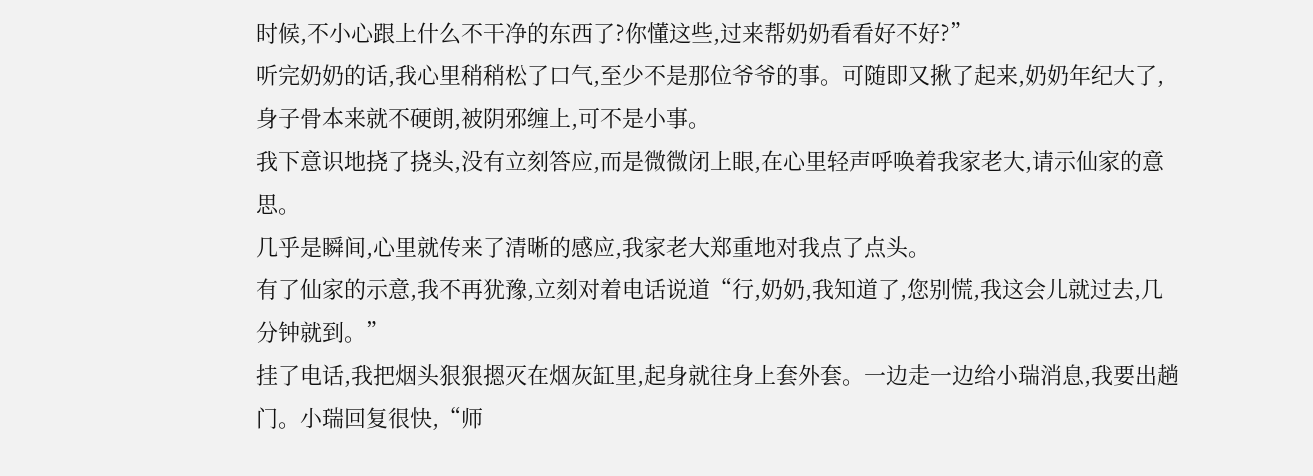时候,不小心跟上什么不干净的东西了?你懂这些,过来帮奶奶看看好不好?”
听完奶奶的话,我心里稍稍松了口气,至少不是那位爷爷的事。可随即又揪了起来,奶奶年纪大了,身子骨本来就不硬朗,被阴邪缠上,可不是小事。
我下意识地挠了挠头,没有立刻答应,而是微微闭上眼,在心里轻声呼唤着我家老大,请示仙家的意思。
几乎是瞬间,心里就传来了清晰的感应,我家老大郑重地对我点了点头。
有了仙家的示意,我不再犹豫,立刻对着电话说道“行,奶奶,我知道了,您别慌,我这会儿就过去,几分钟就到。”
挂了电话,我把烟头狠狠摁灭在烟灰缸里,起身就往身上套外套。一边走一边给小瑞消息,我要出趟门。小瑞回复很快,“师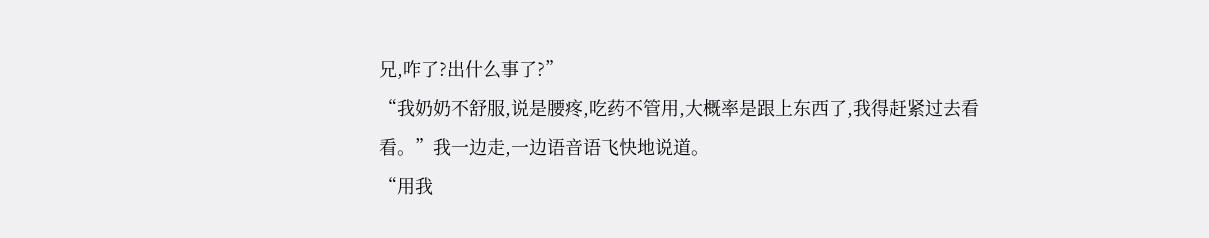兄,咋了?出什么事了?”
“我奶奶不舒服,说是腰疼,吃药不管用,大概率是跟上东西了,我得赶紧过去看看。”我一边走,一边语音语飞快地说道。
“用我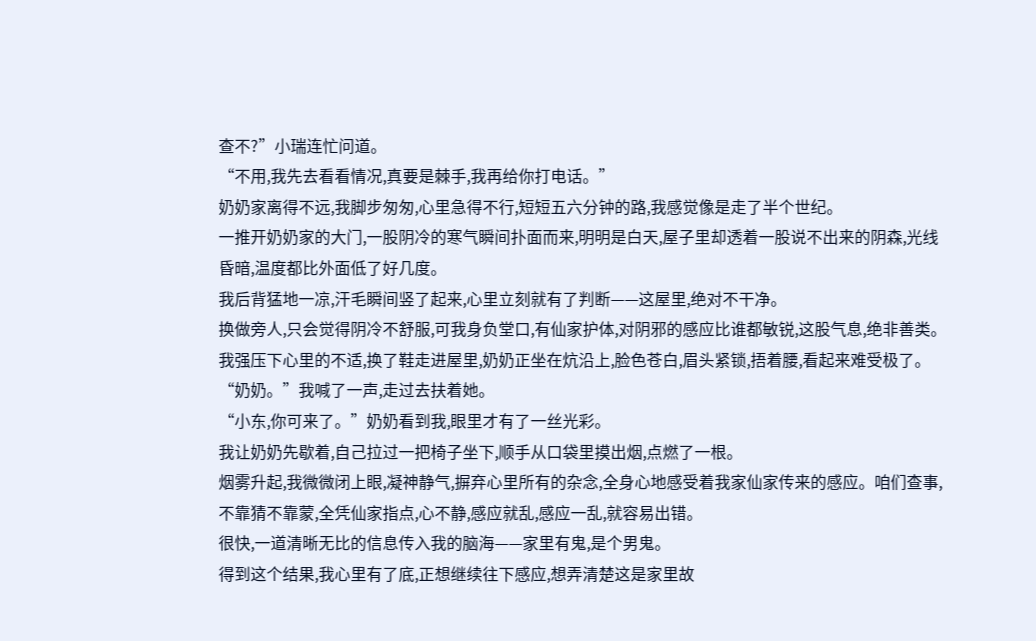查不?”小瑞连忙问道。
“不用,我先去看看情况,真要是棘手,我再给你打电话。”
奶奶家离得不远,我脚步匆匆,心里急得不行,短短五六分钟的路,我感觉像是走了半个世纪。
一推开奶奶家的大门,一股阴冷的寒气瞬间扑面而来,明明是白天,屋子里却透着一股说不出来的阴森,光线昏暗,温度都比外面低了好几度。
我后背猛地一凉,汗毛瞬间竖了起来,心里立刻就有了判断——这屋里,绝对不干净。
换做旁人,只会觉得阴冷不舒服,可我身负堂口,有仙家护体,对阴邪的感应比谁都敏锐,这股气息,绝非善类。
我强压下心里的不适,换了鞋走进屋里,奶奶正坐在炕沿上,脸色苍白,眉头紧锁,捂着腰,看起来难受极了。
“奶奶。”我喊了一声,走过去扶着她。
“小东,你可来了。”奶奶看到我,眼里才有了一丝光彩。
我让奶奶先歇着,自己拉过一把椅子坐下,顺手从口袋里摸出烟,点燃了一根。
烟雾升起,我微微闭上眼,凝神静气,摒弃心里所有的杂念,全身心地感受着我家仙家传来的感应。咱们查事,不靠猜不靠蒙,全凭仙家指点,心不静,感应就乱,感应一乱,就容易出错。
很快,一道清晰无比的信息传入我的脑海——家里有鬼,是个男鬼。
得到这个结果,我心里有了底,正想继续往下感应,想弄清楚这是家里故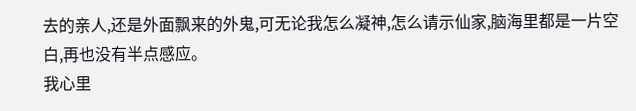去的亲人,还是外面飘来的外鬼,可无论我怎么凝神,怎么请示仙家,脑海里都是一片空白,再也没有半点感应。
我心里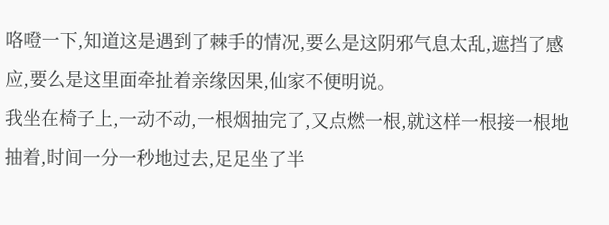咯噔一下,知道这是遇到了棘手的情况,要么是这阴邪气息太乱,遮挡了感应,要么是这里面牵扯着亲缘因果,仙家不便明说。
我坐在椅子上,一动不动,一根烟抽完了,又点燃一根,就这样一根接一根地抽着,时间一分一秒地过去,足足坐了半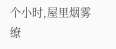个小时,屋里烟雾缭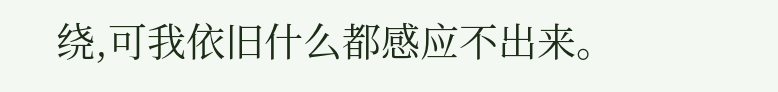绕,可我依旧什么都感应不出来。